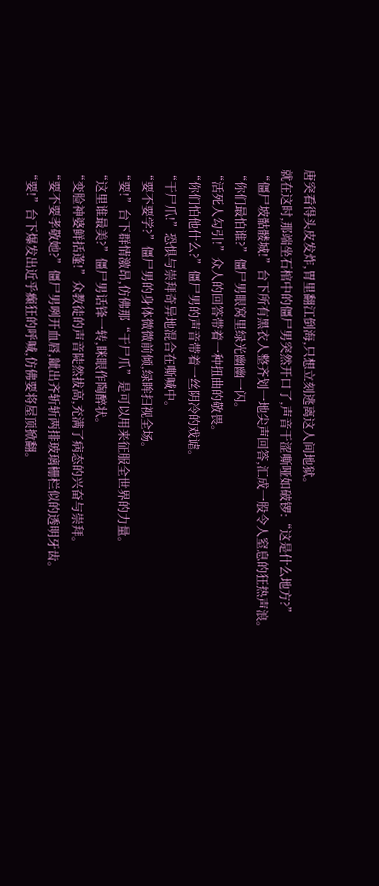唐突看得头皮发炸,胃里翻江倒海,只想立刻逃离这人间地狱。
就在这时,那端坐石棺中的僵尸男突然开口了,声音干涩嘶哑如破锣:“这是什么地方?”
“僵尸坡骷髅城!”台下所有黑衣人整齐划一地尖声回答,汇成一股令人窒息的狂热声浪。
“你们最怕谁?”僵尸男眼窝里绿光幽幽一闪。
“活死人勾引!”众人的回答带着一种扭曲的敬畏。
“你们怕他什么?”僵尸男的声音带着一丝阴冷的戏谑。
“干尸爪!”恐惧与崇拜奇异地混合在嘶喊中。
“要不要学?”僵尸男的身体微微前倾,绿眸扫视全场。
“要!”台下群情激昂,仿佛那“干尸爪”是可以用来征服全世界的力量。
“这里谁最美?”僵尸男话锋一转,眯眼作陶醉状。
“变脸神婆鲜括蓬!”众教徒的声音陡然拔高,充满了病态的兴奋与崇拜。
“要不要孝敬她?”僵尸男咧开血唇,龇出齐斩斩两排玻璃栅栏似的透明牙齿。
“要!”台下爆发出近乎癫狂的呼喊,仿佛要将屋顶掀翻。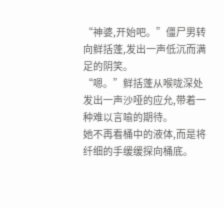“神婆,开始吧。”僵尸男转向鲜括蓬,发出一声低沉而满足的阴笑。
“嗯。”鲜括蓬从喉咙深处发出一声沙哑的应允,带着一种难以言喻的期待。
她不再看桶中的液体,而是将纤细的手缓缓探向桶底。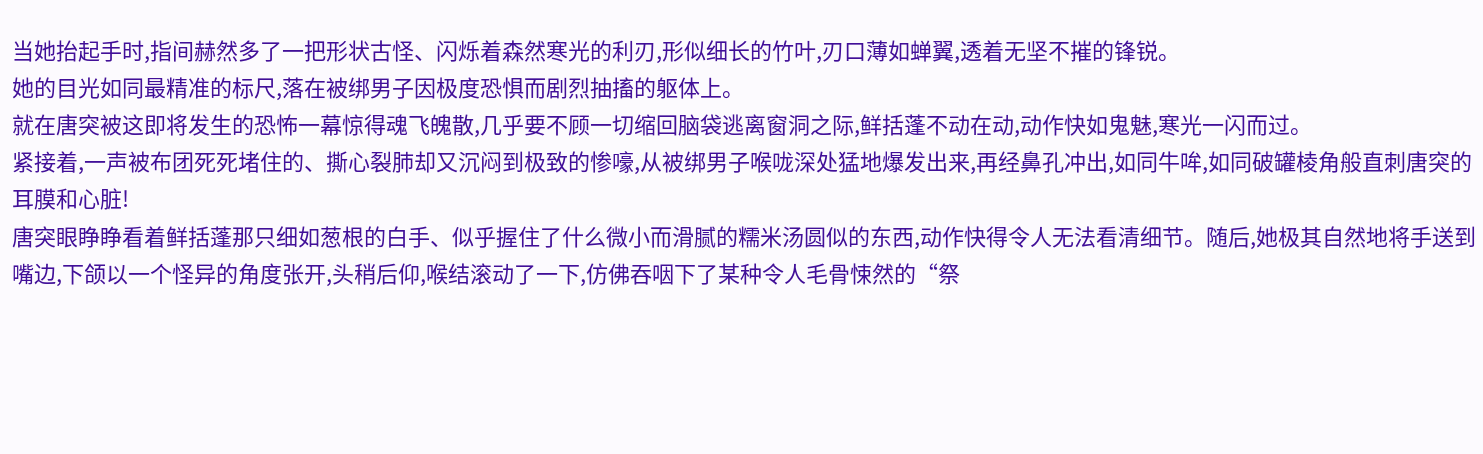当她抬起手时,指间赫然多了一把形状古怪、闪烁着森然寒光的利刃,形似细长的竹叶,刃口薄如蝉翼,透着无坚不摧的锋锐。
她的目光如同最精准的标尺,落在被绑男子因极度恐惧而剧烈抽搐的躯体上。
就在唐突被这即将发生的恐怖一幕惊得魂飞魄散,几乎要不顾一切缩回脑袋逃离窗洞之际,鲜括蓬不动在动,动作快如鬼魅,寒光一闪而过。
紧接着,一声被布团死死堵住的、撕心裂肺却又沉闷到极致的惨嚎,从被绑男子喉咙深处猛地爆发出来,再经鼻孔冲出,如同牛哞,如同破罐棱角般直刺唐突的耳膜和心脏!
唐突眼睁睁看着鲜括蓬那只细如葱根的白手、似乎握住了什么微小而滑腻的糯米汤圆似的东西,动作快得令人无法看清细节。随后,她极其自然地将手送到嘴边,下颌以一个怪异的角度张开,头稍后仰,喉结滚动了一下,仿佛吞咽下了某种令人毛骨悚然的“祭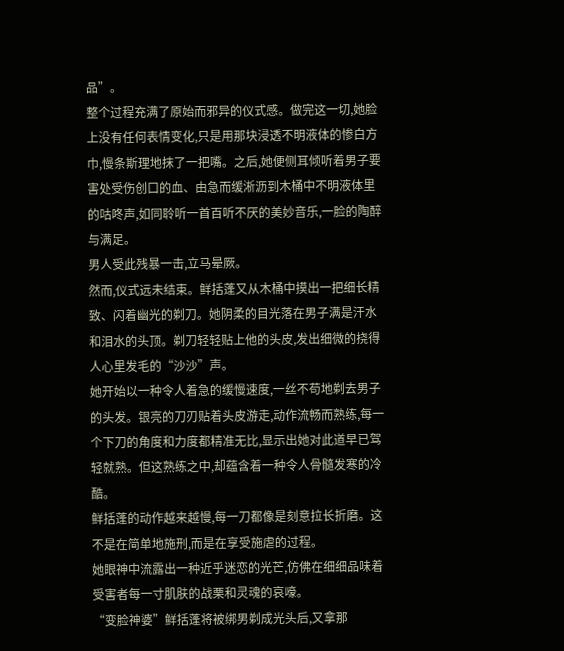品”。
整个过程充满了原始而邪异的仪式感。做完这一切,她脸上没有任何表情变化,只是用那块浸透不明液体的惨白方巾,慢条斯理地抹了一把嘴。之后,她便侧耳倾听着男子要害处受伤创口的血、由急而缓淅沥到木桶中不明液体里的咕咚声,如同聆听一首百听不厌的美妙音乐,一脸的陶醉与满足。
男人受此残暴一击,立马晕厥。
然而,仪式远未结束。鲜括蓬又从木桶中摸出一把细长精致、闪着幽光的剃刀。她阴柔的目光落在男子满是汗水和泪水的头顶。剃刀轻轻贴上他的头皮,发出细微的挠得人心里发毛的“沙沙”声。
她开始以一种令人着急的缓慢速度,一丝不苟地剃去男子的头发。银亮的刀刃贴着头皮游走,动作流畅而熟练,每一个下刀的角度和力度都精准无比,显示出她对此道早已驾轻就熟。但这熟练之中,却蕴含着一种令人骨髓发寒的冷酷。
鲜括蓬的动作越来越慢,每一刀都像是刻意拉长折磨。这不是在简单地施刑,而是在享受施虐的过程。
她眼神中流露出一种近乎迷恋的光芒,仿佛在细细品味着受害者每一寸肌肤的战栗和灵魂的哀嚎。
“变脸神婆”鲜括蓬将被绑男剃成光头后,又拿那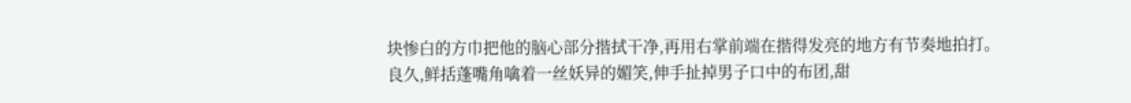块惨白的方巾把他的脑心部分揩拭干净,再用右掌前端在揩得发亮的地方有节奏地拍打。
良久,鲜括蓬嘴角噙着一丝妖异的媚笑,伸手扯掉男子口中的布团,甜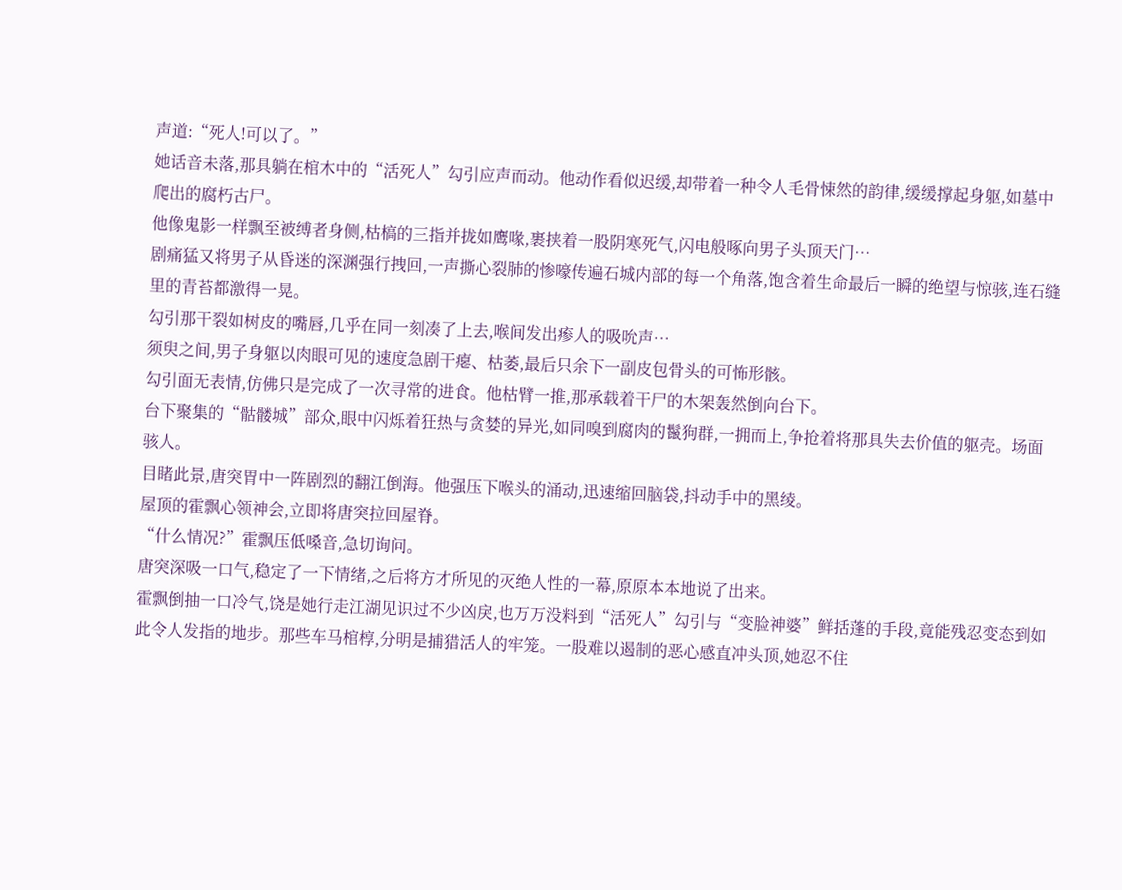声道:“死人!可以了。”
她话音未落,那具躺在棺木中的“活死人”勾引应声而动。他动作看似迟缓,却带着一种令人毛骨悚然的韵律,缓缓撑起身躯,如墓中爬出的腐朽古尸。
他像鬼影一样飘至被缚者身侧,枯槁的三指并拢如鹰喙,裹挟着一股阴寒死气,闪电般啄向男子头顶天门…
剧痛猛又将男子从昏迷的深渊强行拽回,一声撕心裂肺的惨嚎传遍石城内部的每一个角落,饱含着生命最后一瞬的绝望与惊骇,连石缝里的青苔都激得一晃。
勾引那干裂如树皮的嘴唇,几乎在同一刻凑了上去,喉间发出瘆人的吸吮声…
须臾之间,男子身躯以肉眼可见的速度急剧干瘪、枯萎,最后只余下一副皮包骨头的可怖形骸。
勾引面无表情,仿佛只是完成了一次寻常的进食。他枯臂一推,那承载着干尸的木架轰然倒向台下。
台下聚集的“骷髅城”部众,眼中闪烁着狂热与贪婪的异光,如同嗅到腐肉的鬣狗群,一拥而上,争抢着将那具失去价值的躯壳。场面骇人。
目睹此景,唐突胃中一阵剧烈的翻江倒海。他强压下喉头的涌动,迅速缩回脑袋,抖动手中的黑绫。
屋顶的霍飘心领神会,立即将唐突拉回屋脊。
“什么情况?”霍飘压低嗓音,急切询问。
唐突深吸一口气,稳定了一下情绪,之后将方才所见的灭绝人性的一幕,原原本本地说了出来。
霍飘倒抽一口冷气,饶是她行走江湖见识过不少凶戾,也万万没料到“活死人”勾引与“变脸神婆”鲜括蓬的手段,竟能残忍变态到如此令人发指的地步。那些车马棺椁,分明是捕猎活人的牢笼。一股难以遏制的恶心感直冲头顶,她忍不住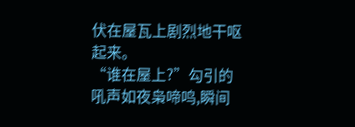伏在屋瓦上剧烈地干呕起来。
“谁在屋上?”勾引的吼声如夜枭啼鸣,瞬间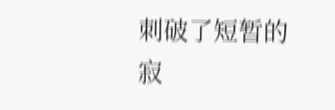刺破了短暂的寂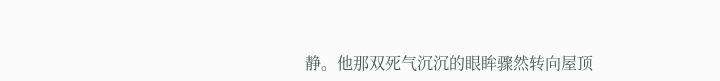静。他那双死气沉沉的眼眸骤然转向屋顶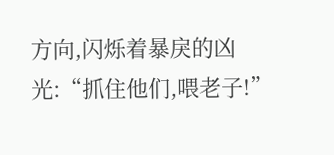方向,闪烁着暴戾的凶光:“抓住他们,喂老子!”